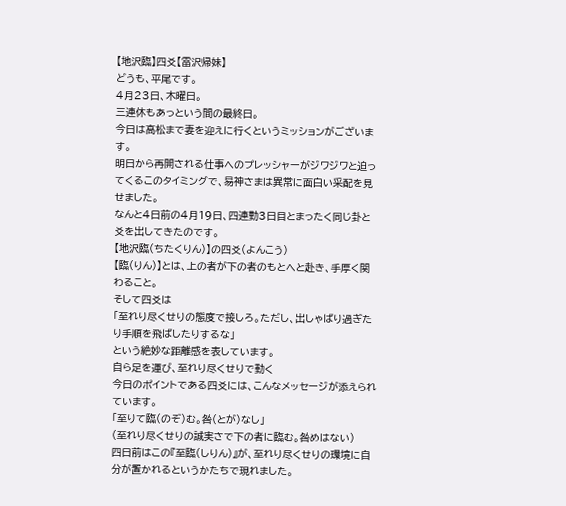【地沢臨】四爻【雷沢帰妹】
どうも、平尾です。
4月23日、木曜日。
三連休もあっという間の最終日。
今日は高松まで妻を迎えに行くというミッションがございます。
明日から再開される仕事へのプレッシャーがジワジワと迫ってくるこのタイミングで、易神さまは異常に面白い采配を見せました。
なんと4日前の4月19日、四連勤3日目とまったく同じ卦と爻を出してきたのです。
【地沢臨(ちたくりん)】の四爻(よんこう)
【臨(りん)】とは、上の者が下の者のもとへと赴き、手厚く関わること。
そして四爻は
「至れり尽くせりの態度で接しろ。ただし、出しゃばり過ぎたり手順を飛ばしたりするな」
という絶妙な距離感を表しています。
自ら足を運び、至れり尽くせりで動く
今日のポイントである四爻には、こんなメッセージが添えられています。
「至りて臨(のぞ)む。咎(とが)なし」
(至れり尽くせりの誠実さで下の者に臨む。咎めはない)
四日前はこの『至臨(しりん)』が、至れり尽くせりの環境に自分が置かれるというかたちで現れました。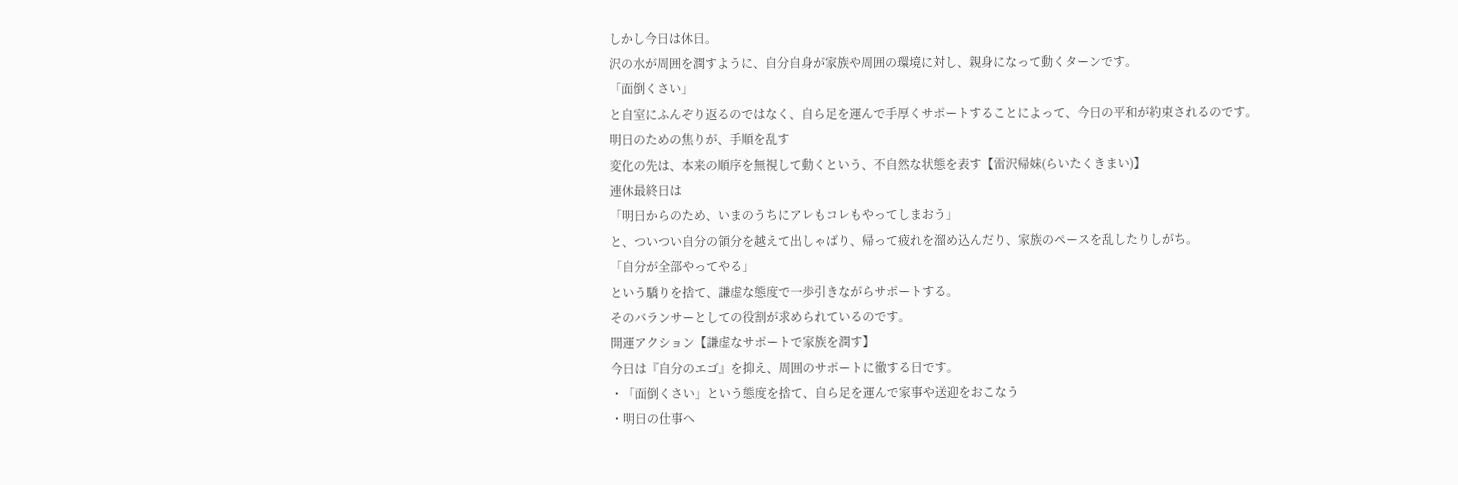しかし今日は休日。
沢の水が周囲を潤すように、自分自身が家族や周囲の環境に対し、親身になって動くターンです。
「面倒くさい」
と自室にふんぞり返るのではなく、自ら足を運んで手厚くサポートすることによって、今日の平和が約束されるのです。
明日のための焦りが、手順を乱す
変化の先は、本来の順序を無視して動くという、不自然な状態を表す【雷沢帰妹(らいたくきまい)】
連休最終日は
「明日からのため、いまのうちにアレもコレもやってしまおう」
と、ついつい自分の領分を越えて出しゃばり、帰って疲れを溜め込んだり、家族のペースを乱したりしがち。
「自分が全部やってやる」
という驕りを捨て、謙虚な態度で一歩引きながらサポートする。
そのバランサーとしての役割が求められているのです。
開運アクション【謙虚なサポートで家族を潤す】
今日は『自分のエゴ』を抑え、周囲のサポートに徹する日です。
・「面倒くさい」という態度を捨て、自ら足を運んで家事や送迎をおこなう
・明日の仕事へ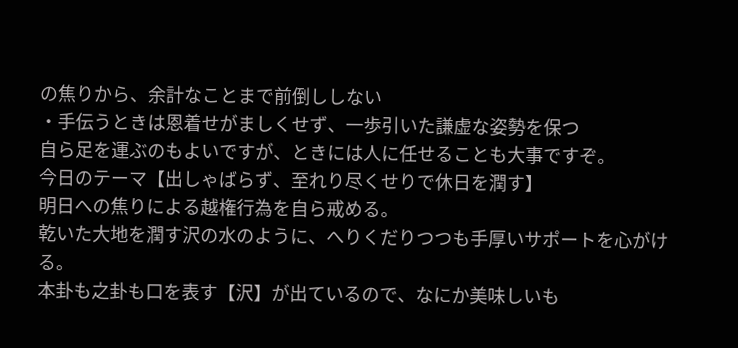の焦りから、余計なことまで前倒ししない
・手伝うときは恩着せがましくせず、一歩引いた謙虚な姿勢を保つ
自ら足を運ぶのもよいですが、ときには人に任せることも大事ですぞ。
今日のテーマ【出しゃばらず、至れり尽くせりで休日を潤す】
明日への焦りによる越権行為を自ら戒める。
乾いた大地を潤す沢の水のように、へりくだりつつも手厚いサポートを心がける。
本卦も之卦も口を表す【沢】が出ているので、なにか美味しいも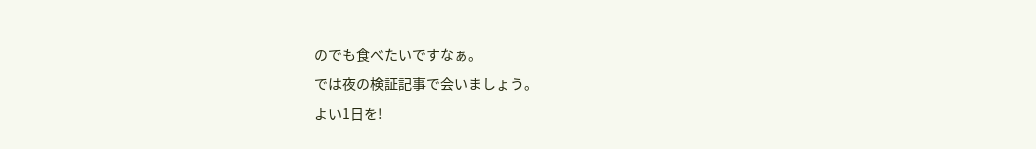のでも食べたいですなぁ。
では夜の検証記事で会いましょう。
よい1日を!